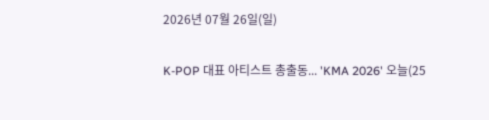2026년 07월 26일(일)

K-POP 대표 아티스트 총출동... 'KMA 2026' 오늘(25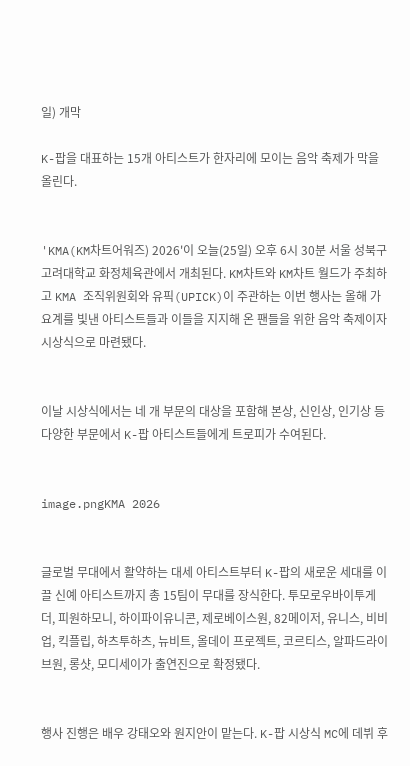일) 개막

K-팝을 대표하는 15개 아티스트가 한자리에 모이는 음악 축제가 막을 올린다.


'KMA(KM차트어워즈) 2026'이 오늘(25일) 오후 6시 30분 서울 성북구 고려대학교 화정체육관에서 개최된다. KM차트와 KM차트 월드가 주최하고 KMA 조직위원회와 유픽(UPICK)이 주관하는 이번 행사는 올해 가요계를 빛낸 아티스트들과 이들을 지지해 온 팬들을 위한 음악 축제이자 시상식으로 마련됐다.


이날 시상식에서는 네 개 부문의 대상을 포함해 본상, 신인상, 인기상 등 다양한 부문에서 K-팝 아티스트들에게 트로피가 수여된다.


image.pngKMA 2026


글로벌 무대에서 활약하는 대세 아티스트부터 K-팝의 새로운 세대를 이끌 신예 아티스트까지 총 15팀이 무대를 장식한다. 투모로우바이투게더, 피원하모니, 하이파이유니콘, 제로베이스원, 82메이저, 유니스, 비비업, 킥플립, 하츠투하츠, 뉴비트, 올데이 프로젝트, 코르티스, 알파드라이브원, 롱샷, 모디세이가 출연진으로 확정됐다.


행사 진행은 배우 강태오와 원지안이 맡는다. K-팝 시상식 MC에 데뷔 후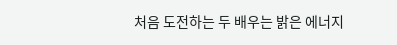처음 도전하는 두 배우는 밝은 에너지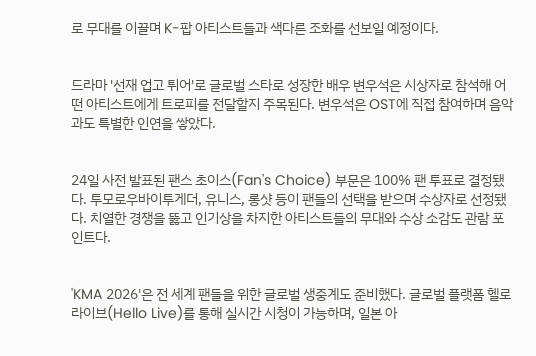로 무대를 이끌며 K-팝 아티스트들과 색다른 조화를 선보일 예정이다.


드라마 '선재 업고 튀어'로 글로벌 스타로 성장한 배우 변우석은 시상자로 참석해 어떤 아티스트에게 트로피를 전달할지 주목된다. 변우석은 OST에 직접 참여하며 음악과도 특별한 인연을 쌓았다.


24일 사전 발표된 팬스 초이스(Fan's Choice) 부문은 100% 팬 투표로 결정됐다. 투모로우바이투게더, 유니스, 롱샷 등이 팬들의 선택을 받으며 수상자로 선정됐다. 치열한 경쟁을 뚫고 인기상을 차지한 아티스트들의 무대와 수상 소감도 관람 포인트다.


'KMA 2026'은 전 세계 팬들을 위한 글로벌 생중계도 준비했다. 글로벌 플랫폼 헬로라이브(Hello Live)를 통해 실시간 시청이 가능하며, 일본 아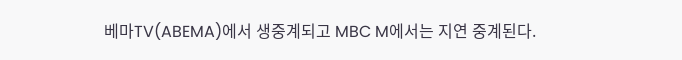베마TV(ABEMA)에서 생중계되고 MBC M에서는 지연 중계된다.